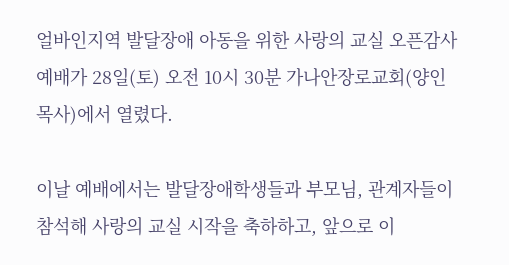얼바인지역 발달장애 아동을 위한 사랑의 교실 오픈감사예배가 28일(토) 오전 10시 30분 가나안장로교회(양인 목사)에서 열렸다.

이날 예배에서는 발달장애학생들과 부모님, 관계자들이 참석해 사랑의 교실 시작을 축하하고, 앞으로 이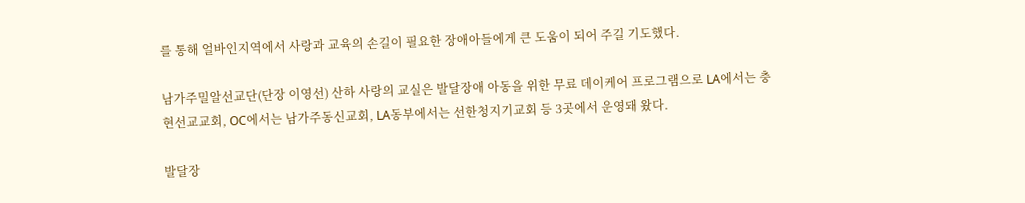를 통해 얼바인지역에서 사랑과 교육의 손길이 필요한 장애아들에게 큰 도움이 되어 주길 기도했다.

남가주밀알선교단(단장 이영선) 산하 사랑의 교실은 발달장애 아동을 위한 무료 데이케어 프로그램으로 LA에서는 충현선교교회, OC에서는 남가주동신교회, LA동부에서는 선한청지기교회 등 3곳에서 운영돼 왔다.

발달장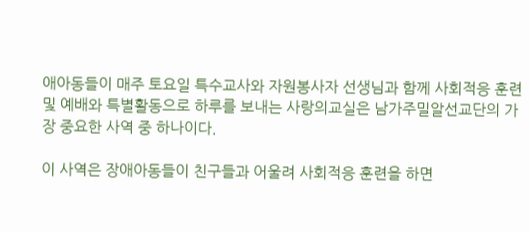애아동들이 매주 토요일 특수교사와 자원봉사자 선생님과 함께 사회적응 훈련 및 예배와 특별활동으로 하루를 보내는 사랑의교실은 남가주밀알선교단의 가장 중요한 사역 중 하나이다.

이 사역은 장애아동들이 친구들과 어울려 사회적응 훈련을 하면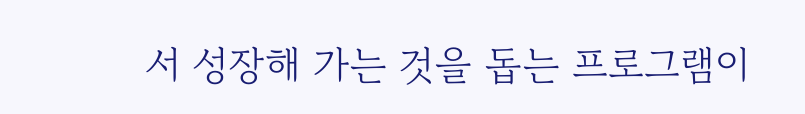서 성장해 가는 것을 돕는 프로그램이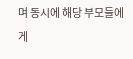며 동시에 해당 부모들에게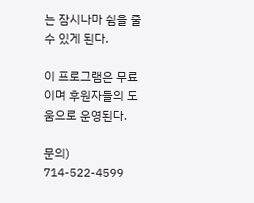는 잠시나마 쉼을 줄 수 있게 된다.

이 프로그램은 무료이며 후원자들의 도움으로 운영된다.

문의) 714-522-4599